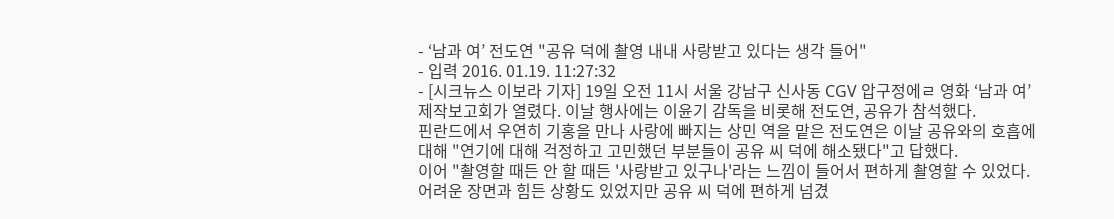- ‘남과 여’ 전도연 "공유 덕에 촬영 내내 사랑받고 있다는 생각 들어"
- 입력 2016. 01.19. 11:27:32
- [시크뉴스 이보라 기자] 19일 오전 11시 서울 강남구 신사동 CGV 압구정에ㄹ 영화 ‘남과 여’ 제작보고회가 열렸다. 이날 행사에는 이윤기 감독을 비롯해 전도연, 공유가 참석했다.
핀란드에서 우연히 기홍을 만나 사랑에 빠지는 상민 역을 맡은 전도연은 이날 공유와의 호흡에 대해 "연기에 대해 걱정하고 고민했던 부분들이 공유 씨 덕에 해소됐다"고 답했다.
이어 "촬영할 때든 안 할 때든 '사랑받고 있구나'라는 느낌이 들어서 편하게 촬영할 수 있었다. 어려운 장면과 힘든 상황도 있었지만 공유 씨 덕에 편하게 넘겼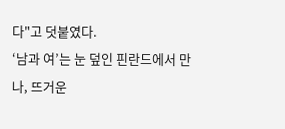다"고 덧붙였다.
‘남과 여’는 눈 덮인 핀란드에서 만나, 뜨거운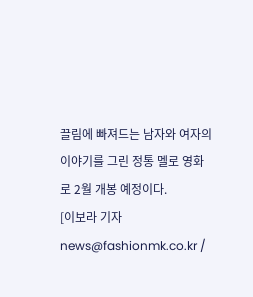끌림에 빠져드는 남자와 여자의 이야기를 그린 정통 멜로 영화로 2월 개봉 예정이다.
[이보라 기자 news@fashionmk.co.kr /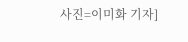사진=이미화 기자]